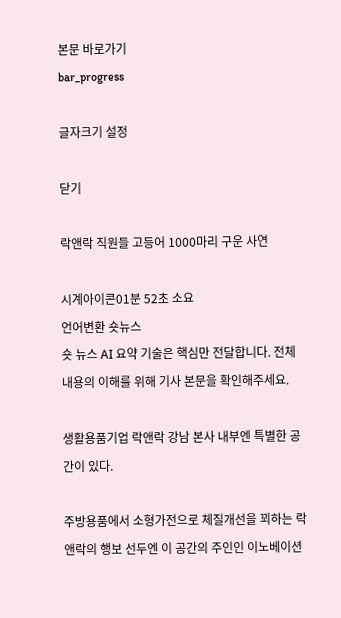본문 바로가기
bar_progress

글자크기 설정

닫기

락앤락 직원들 고등어 1000마리 구운 사연

시계아이콘01분 52초 소요
언어변환 숏뉴스
숏 뉴스 AI 요약 기술은 핵심만 전달합니다. 전체 내용의 이해를 위해 기사 본문을 확인해주세요.

생활용품기업 락앤락 강남 본사 내부엔 특별한 공간이 있다.

주방용품에서 소형가전으로 체질개선을 꾀하는 락앤락의 행보 선두엔 이 공간의 주인인 이노베이션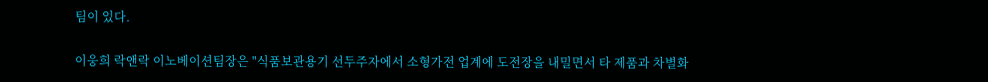팀이 있다.

이웅희 락앤락 이노베이션팀장은 "식품보관용기 선두주자에서 소형가전 업계에 도전장을 내밀면서 타 제품과 차별화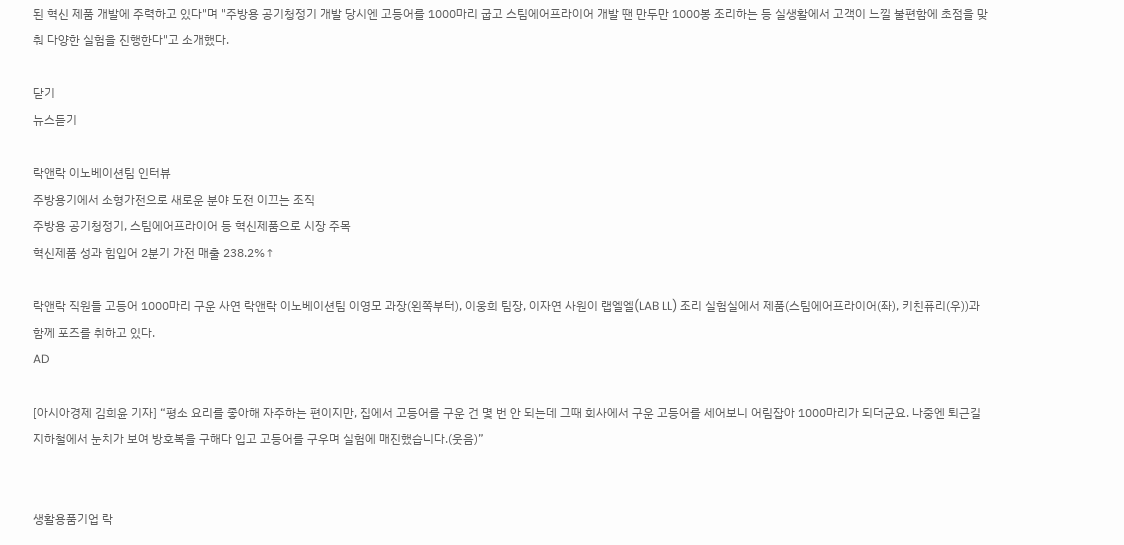된 혁신 제품 개발에 주력하고 있다"며 "주방용 공기청정기 개발 당시엔 고등어를 1000마리 굽고 스팀에어프라이어 개발 땐 만두만 1000봉 조리하는 등 실생활에서 고객이 느낄 불편함에 초점을 맞춰 다양한 실험을 진행한다"고 소개했다.

닫기
뉴스듣기

락앤락 이노베이션팀 인터뷰
주방용기에서 소형가전으로 새로운 분야 도전 이끄는 조직
주방용 공기청정기, 스팀에어프라이어 등 혁신제품으로 시장 주목
혁신제품 성과 힘입어 2분기 가전 매출 238.2%↑

락앤락 직원들 고등어 1000마리 구운 사연 락앤락 이노베이션팀 이영모 과장(왼쪽부터), 이웅희 팀장, 이자연 사원이 랩엘엘(LAB LL) 조리 실험실에서 제품(스팀에어프라이어(좌), 키친퓨리(우))과 함께 포즈를 취하고 있다.
AD

[아시아경제 김희윤 기자] “평소 요리를 좋아해 자주하는 편이지만, 집에서 고등어를 구운 건 몇 번 안 되는데 그때 회사에서 구운 고등어를 세어보니 어림잡아 1000마리가 되더군요. 나중엔 퇴근길 지하철에서 눈치가 보여 방호복을 구해다 입고 고등어를 구우며 실험에 매진했습니다.(웃음)”


생활용품기업 락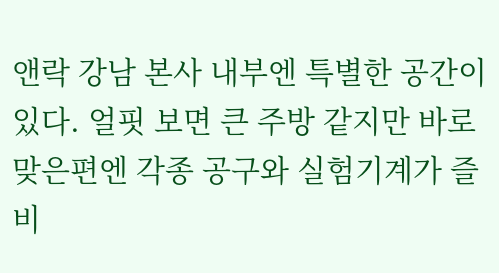앤락 강남 본사 내부엔 특별한 공간이 있다. 얼핏 보면 큰 주방 같지만 바로 맞은편엔 각종 공구와 실험기계가 즐비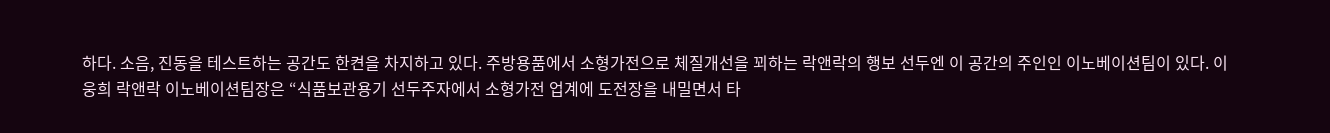하다. 소음, 진동을 테스트하는 공간도 한켠을 차지하고 있다. 주방용품에서 소형가전으로 체질개선을 꾀하는 락앤락의 행보 선두엔 이 공간의 주인인 이노베이션팀이 있다. 이웅희 락앤락 이노베이션팀장은 “식품보관용기 선두주자에서 소형가전 업계에 도전장을 내밀면서 타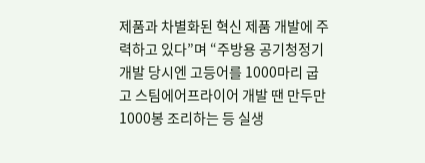제품과 차별화된 혁신 제품 개발에 주력하고 있다”며 “주방용 공기청정기 개발 당시엔 고등어를 1000마리 굽고 스팀에어프라이어 개발 땐 만두만 1000봉 조리하는 등 실생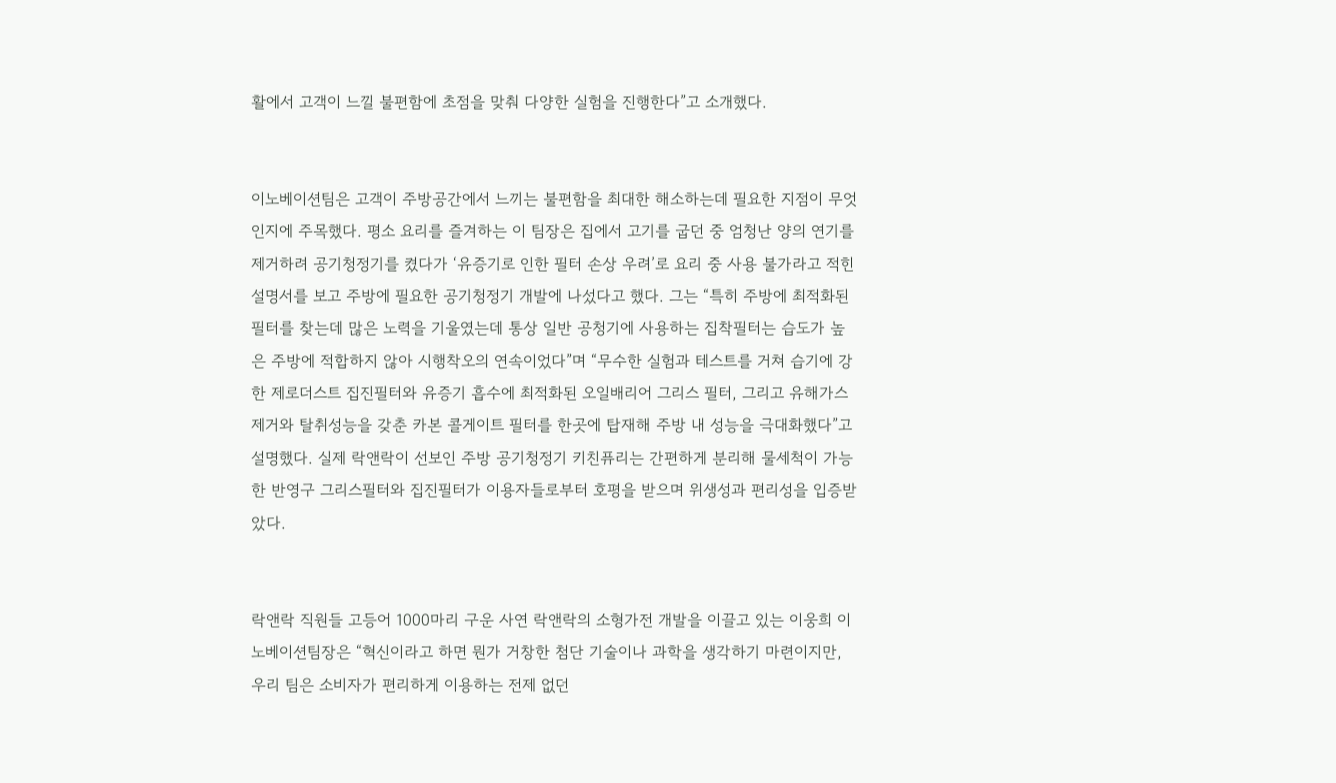활에서 고객이 느낄 불편함에 초점을 맞춰 다양한 실험을 진행한다”고 소개했다.


이노베이션팀은 고객이 주방공간에서 느끼는 불편함을 최대한 해소하는데 필요한 지점이 무엇인지에 주목했다. 평소 요리를 즐겨하는 이 팀장은 집에서 고기를 굽던 중 엄청난 양의 연기를 제거하려 공기청정기를 켰다가 ‘유증기로 인한 필터 손상 우려’로 요리 중 사용 불가라고 적힌 설명서를 보고 주방에 필요한 공기청정기 개발에 나섰다고 했다. 그는 “특히 주방에 최적화된 필터를 찾는데 많은 노력을 기울였는데 통상 일반 공청기에 사용하는 집착필터는 습도가 높은 주방에 적합하지 않아 시행착오의 연속이었다”며 “무수한 실험과 테스트를 거쳐 습기에 강한 제로더스트 집진필터와 유증기 흡수에 최적화된 오일배리어 그리스 필터, 그리고 유해가스 제거와 탈취성능을 갖춘 카본 콜게이트 필터를 한곳에 탑재해 주방 내 성능을 극대화했다”고 설명했다. 실제 락앤락이 선보인 주방 공기청정기 키친퓨리는 간편하게 분리해 물세척이 가능한 반영구 그리스필터와 집진필터가 이용자들로부터 호평을 받으며 위생성과 편리성을 입증받았다.


락앤락 직원들 고등어 1000마리 구운 사연 락앤락의 소형가전 개발을 이끌고 있는 이웅희 이노베이션팀장은 “혁신이라고 하면 뭔가 거창한 첨단 기술이나 과학을 생각하기 마련이지만, 우리 팀은 소비자가 편리하게 이용하는 전제 없던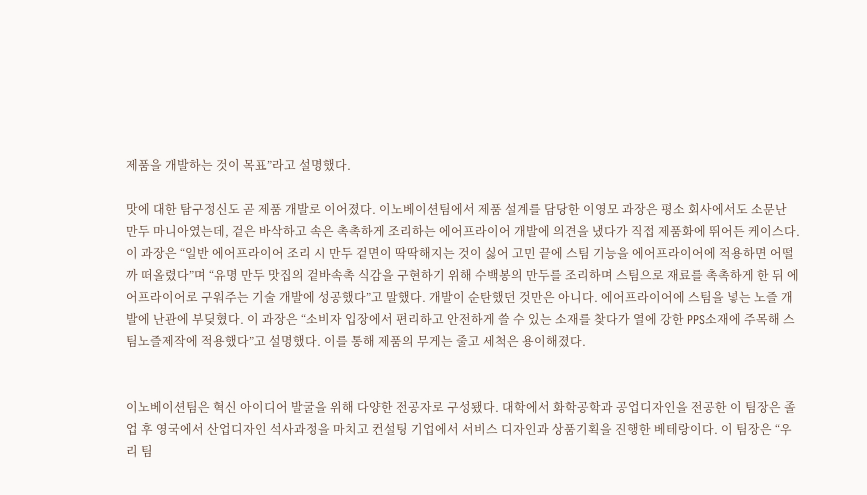제품을 개발하는 것이 목표”라고 설명했다.

맛에 대한 탐구정신도 곧 제품 개발로 이어졌다. 이노베이션팀에서 제품 설계를 담당한 이영모 과장은 평소 회사에서도 소문난 만두 마니아였는데, 겉은 바삭하고 속은 촉촉하게 조리하는 에어프라이어 개발에 의견을 냈다가 직접 제품화에 뛰어든 케이스다. 이 과장은 “일반 에어프라이어 조리 시 만두 겉면이 딱딱해지는 것이 싫어 고민 끝에 스팀 기능을 에어프라이어에 적용하면 어떨까 떠올렸다”며 “유명 만두 맛집의 겉바속촉 식감을 구현하기 위해 수백봉의 만두를 조리하며 스팀으로 재료를 촉촉하게 한 뒤 에어프라이어로 구워주는 기술 개발에 성공했다”고 말했다. 개발이 순탄했던 것만은 아니다. 에어프라이어에 스팀을 넣는 노즐 개발에 난관에 부딪혔다. 이 과장은 “소비자 입장에서 편리하고 안전하게 쓸 수 있는 소재를 찾다가 열에 강한 PPS소재에 주목해 스팀노즐제작에 적용했다”고 설명했다. 이를 통해 제품의 무게는 줄고 세척은 용이해졌다.


이노베이션팀은 혁신 아이디어 발굴을 위해 다양한 전공자로 구성됐다. 대학에서 화학공학과 공업디자인을 전공한 이 팀장은 졸업 후 영국에서 산업디자인 석사과정을 마치고 컨설팅 기업에서 서비스 디자인과 상품기획을 진행한 베테랑이다. 이 팀장은 “우리 팀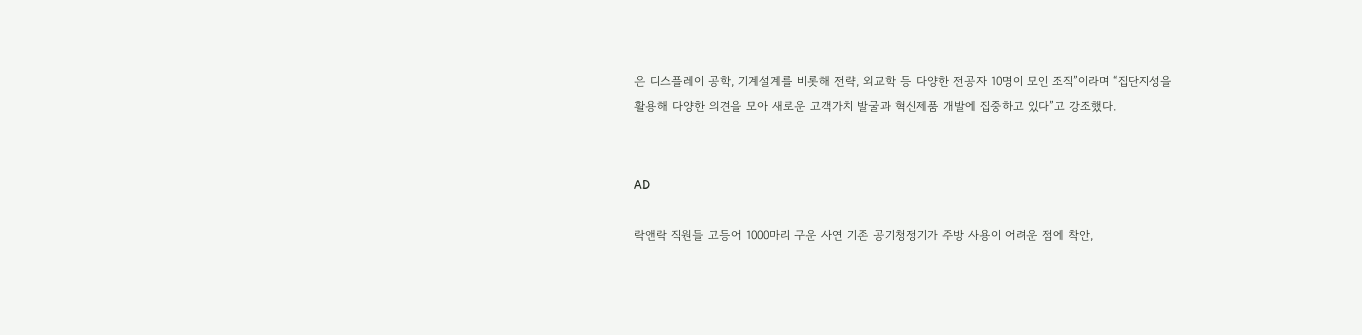은 디스플레이 공학, 기계설계를 비롯해 전략, 외교학 등 다양한 전공자 10명이 모인 조직”이라며 “집단지성을 활용해 다양한 의견을 모아 새로운 고객가치 발굴과 혁신제품 개발에 집중하고 있다”고 강조했다.


AD

락앤락 직원들 고등어 1000마리 구운 사연 기존 공기청정기가 주방 사용이 어려운 점에 착안,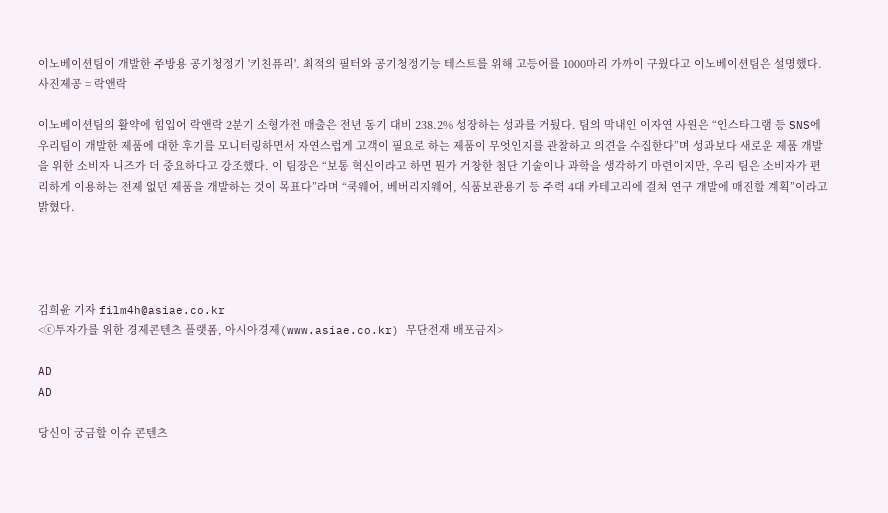이노베이션팀이 개발한 주방용 공기청정기 '키친퓨리'. 최적의 필터와 공기청정기능 테스트를 위해 고등어를 1000마리 가까이 구웠다고 이노베이션팀은 설명했다. 사진제공 = 락앤락

이노베이션팀의 활약에 힘입어 락앤락 2분기 소형가전 매출은 전년 동기 대비 238.2% 성장하는 성과를 거뒀다. 팀의 막내인 이자연 사원은 “인스타그램 등 SNS에 우리팀이 개발한 제품에 대한 후기를 모니터링하면서 자연스럽게 고객이 필요로 하는 제품이 무엇인지를 관찰하고 의견을 수집한다”며 성과보다 새로운 제품 개발을 위한 소비자 니즈가 더 중요하다고 강조했다. 이 팀장은 “보통 혁신이라고 하면 뭔가 거창한 첨단 기술이나 과학을 생각하기 마련이지만, 우리 팀은 소비자가 편리하게 이용하는 전제 없던 제품을 개발하는 것이 목표다”라며 “쿡웨어, 베버리지웨어, 식품보관용기 등 주력 4대 카테고리에 걸쳐 연구 개발에 매진할 계획”이라고 밝혔다.




김희윤 기자 film4h@asiae.co.kr
<ⓒ투자가를 위한 경제콘텐츠 플랫폼, 아시아경제(www.asiae.co.kr) 무단전재 배포금지>

AD
AD

당신이 궁금할 이슈 콘텐츠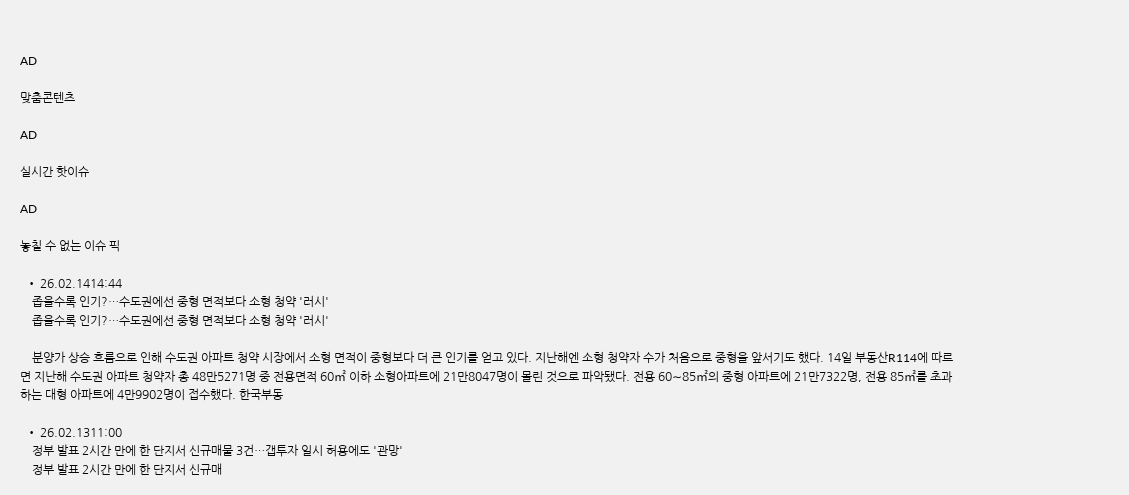AD

맞춤콘텐츠

AD

실시간 핫이슈

AD

놓칠 수 없는 이슈 픽

  • 26.02.1414:44
    좁을수록 인기?…수도권에선 중형 면적보다 소형 청약 '러시'
    좁을수록 인기?…수도권에선 중형 면적보다 소형 청약 '러시'

    분양가 상승 흐름으로 인해 수도권 아파트 청약 시장에서 소형 면적이 중형보다 더 큰 인기를 얻고 있다. 지난해엔 소형 청약자 수가 처음으로 중형을 앞서기도 했다. 14일 부동산R114에 따르면 지난해 수도권 아파트 청약자 총 48만5271명 중 전용면적 60㎡ 이하 소형아파트에 21만8047명이 몰린 것으로 파악됐다. 전용 60∼85㎡의 중형 아파트에 21만7322명, 전용 85㎡를 초과하는 대형 아파트에 4만9902명이 접수했다. 한국부동

  • 26.02.1311:00
    정부 발표 2시간 만에 한 단지서 신규매물 3건…갭투자 일시 허용에도 '관망'
    정부 발표 2시간 만에 한 단지서 신규매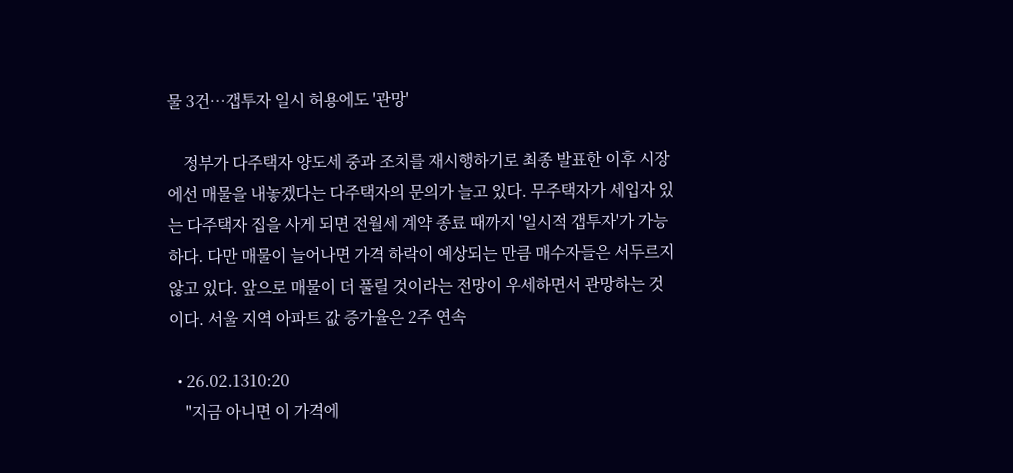물 3건…갭투자 일시 허용에도 '관망'

    정부가 다주택자 양도세 중과 조치를 재시행하기로 최종 발표한 이후 시장에선 매물을 내놓겠다는 다주택자의 문의가 늘고 있다. 무주택자가 세입자 있는 다주택자 집을 사게 되면 전월세 계약 종료 때까지 '일시적 갭투자'가 가능하다. 다만 매물이 늘어나면 가격 하락이 예상되는 만큼 매수자들은 서두르지 않고 있다. 앞으로 매물이 더 풀릴 것이라는 전망이 우세하면서 관망하는 것이다. 서울 지역 아파트 값 증가율은 2주 연속

  • 26.02.1310:20
    "지금 아니면 이 가격에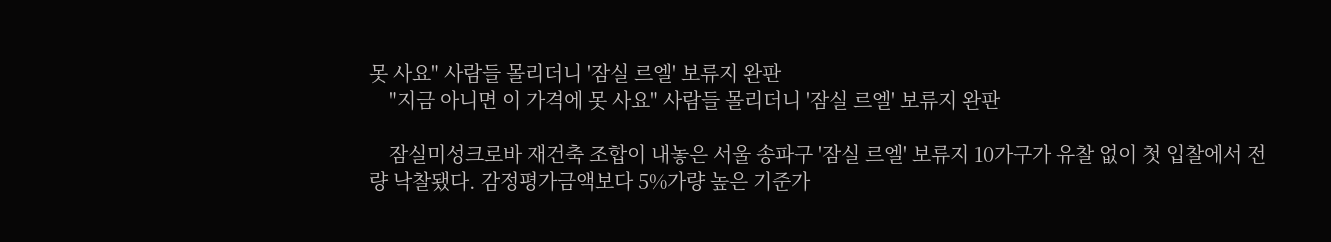못 사요" 사람들 몰리더니 '잠실 르엘' 보류지 완판
    "지금 아니면 이 가격에 못 사요" 사람들 몰리더니 '잠실 르엘' 보류지 완판

    잠실미성크로바 재건축 조합이 내놓은 서울 송파구 '잠실 르엘' 보류지 10가구가 유찰 없이 첫 입찰에서 전량 낙찰됐다. 감정평가금액보다 5%가량 높은 기준가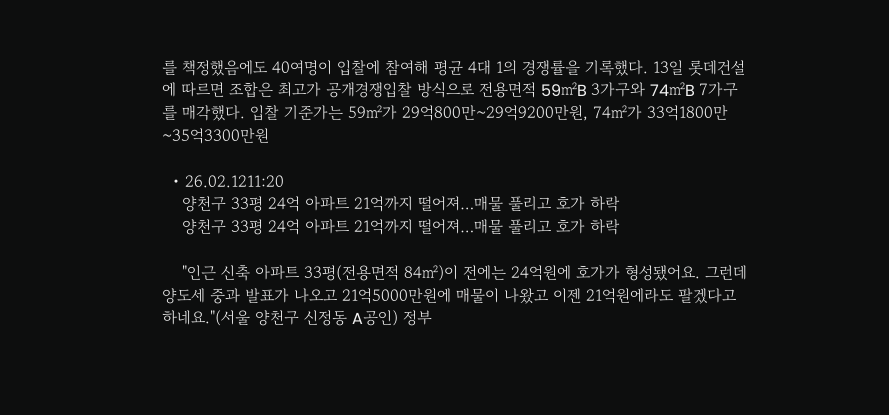를 책정했음에도 40여명이 입찰에 참여해 평균 4대 1의 경쟁률을 기록했다. 13일 롯데건설에 따르면 조합은 최고가 공개경쟁입찰 방식으로 전용면적 59㎡B 3가구와 74㎡B 7가구를 매각했다. 입찰 기준가는 59㎡가 29억800만~29억9200만원, 74㎡가 33억1800만~35억3300만원

  • 26.02.1211:20
    양천구 33평 24억 아파트 21억까지 떨어져…매물 풀리고 호가 하락
    양천구 33평 24억 아파트 21억까지 떨어져…매물 풀리고 호가 하락

    "인근 신축 아파트 33평(전용면적 84㎡)이 전에는 24억원에 호가가 형성됐어요. 그런데 양도세 중과 발표가 나오고 21억5000만원에 매물이 나왔고 이젠 21억원에라도 팔겠다고 하네요."(서울 양천구 신정동 A공인) 정부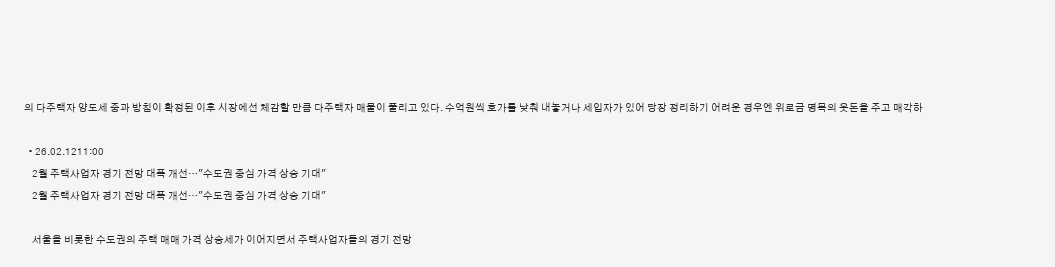의 다주택자 양도세 중과 방침이 확정된 이후 시장에선 체감할 만큼 다주택자 매물이 풀리고 있다. 수억원씩 호가를 낮춰 내놓거나 세입자가 있어 당장 정리하기 어려운 경우엔 위로금 명목의 웃돈을 주고 매각하

  • 26.02.1211:00
    2월 주택사업자 경기 전망 대폭 개선…"수도권 중심 가격 상승 기대"
    2월 주택사업자 경기 전망 대폭 개선…"수도권 중심 가격 상승 기대"

    서울을 비롯한 수도권의 주택 매매 가격 상승세가 이어지면서 주택사업자들의 경기 전망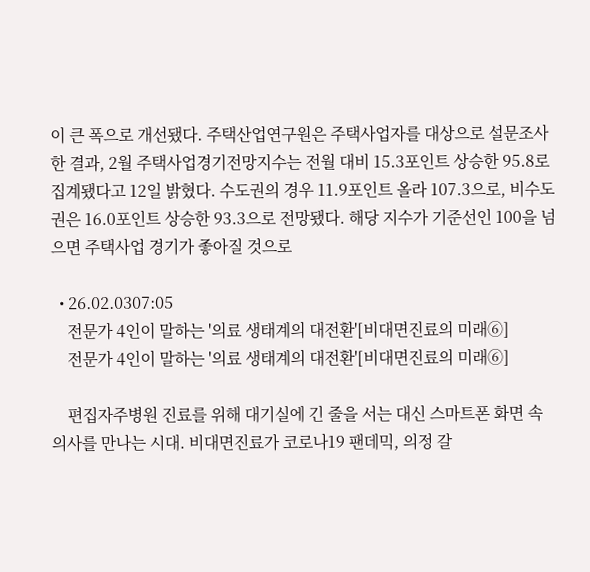이 큰 폭으로 개선됐다. 주택산업연구원은 주택사업자를 대상으로 설문조사한 결과, 2월 주택사업경기전망지수는 전월 대비 15.3포인트 상승한 95.8로 집계됐다고 12일 밝혔다. 수도권의 경우 11.9포인트 올라 107.3으로, 비수도권은 16.0포인트 상승한 93.3으로 전망됐다. 해당 지수가 기준선인 100을 넘으면 주택사업 경기가 좋아질 것으로

  • 26.02.0307:05
    전문가 4인이 말하는 '의료 생태계의 대전환'[비대면진료의 미래⑥]
    전문가 4인이 말하는 '의료 생태계의 대전환'[비대면진료의 미래⑥]

    편집자주병원 진료를 위해 대기실에 긴 줄을 서는 대신 스마트폰 화면 속 의사를 만나는 시대. 비대면진료가 코로나19 팬데믹, 의정 갈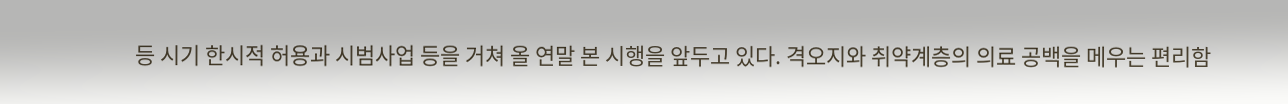등 시기 한시적 허용과 시범사업 등을 거쳐 올 연말 본 시행을 앞두고 있다. 격오지와 취약계층의 의료 공백을 메우는 편리함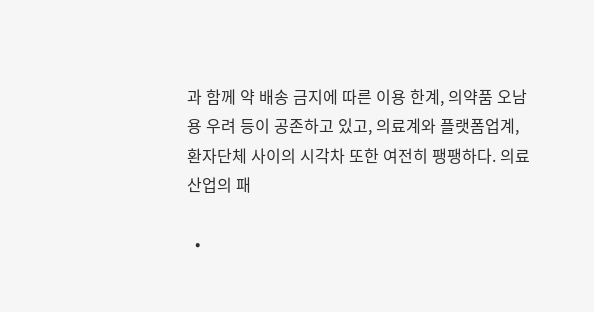과 함께 약 배송 금지에 따른 이용 한계, 의약품 오남용 우려 등이 공존하고 있고, 의료계와 플랫폼업계, 환자단체 사이의 시각차 또한 여전히 팽팽하다. 의료산업의 패

  •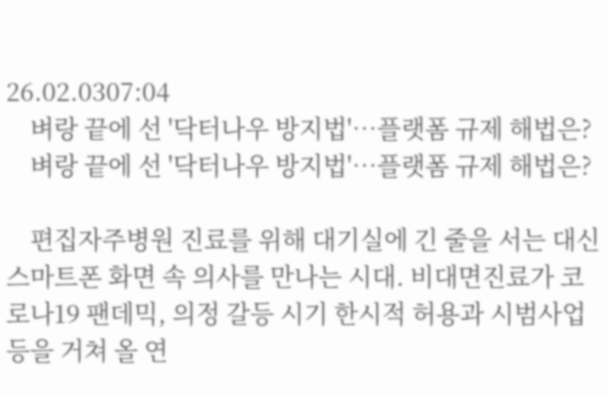26.02.0307:04
    벼랑 끝에 선 '닥터나우 방지법'…플랫폼 규제 해법은?
    벼랑 끝에 선 '닥터나우 방지법'…플랫폼 규제 해법은?

    편집자주병원 진료를 위해 대기실에 긴 줄을 서는 대신 스마트폰 화면 속 의사를 만나는 시대. 비대면진료가 코로나19 팬데믹, 의정 갈등 시기 한시적 허용과 시범사업 등을 거쳐 올 연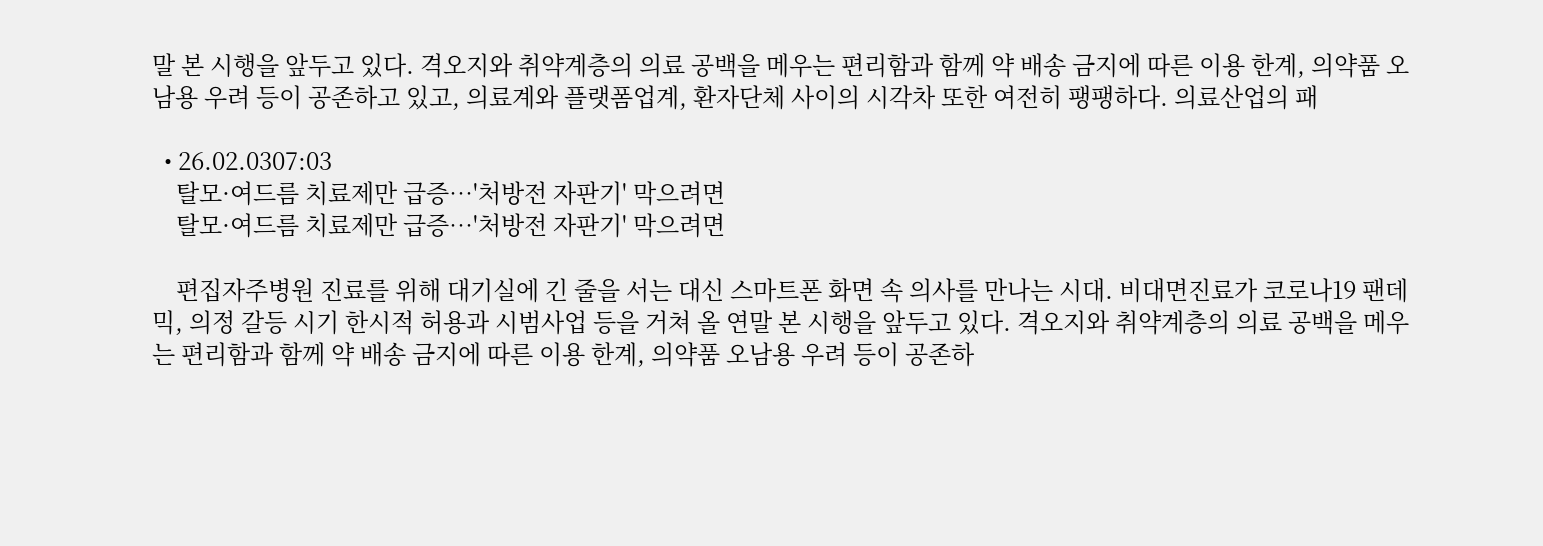말 본 시행을 앞두고 있다. 격오지와 취약계층의 의료 공백을 메우는 편리함과 함께 약 배송 금지에 따른 이용 한계, 의약품 오남용 우려 등이 공존하고 있고, 의료계와 플랫폼업계, 환자단체 사이의 시각차 또한 여전히 팽팽하다. 의료산업의 패

  • 26.02.0307:03
    탈모·여드름 치료제만 급증…'처방전 자판기' 막으려면
    탈모·여드름 치료제만 급증…'처방전 자판기' 막으려면

    편집자주병원 진료를 위해 대기실에 긴 줄을 서는 대신 스마트폰 화면 속 의사를 만나는 시대. 비대면진료가 코로나19 팬데믹, 의정 갈등 시기 한시적 허용과 시범사업 등을 거쳐 올 연말 본 시행을 앞두고 있다. 격오지와 취약계층의 의료 공백을 메우는 편리함과 함께 약 배송 금지에 따른 이용 한계, 의약품 오남용 우려 등이 공존하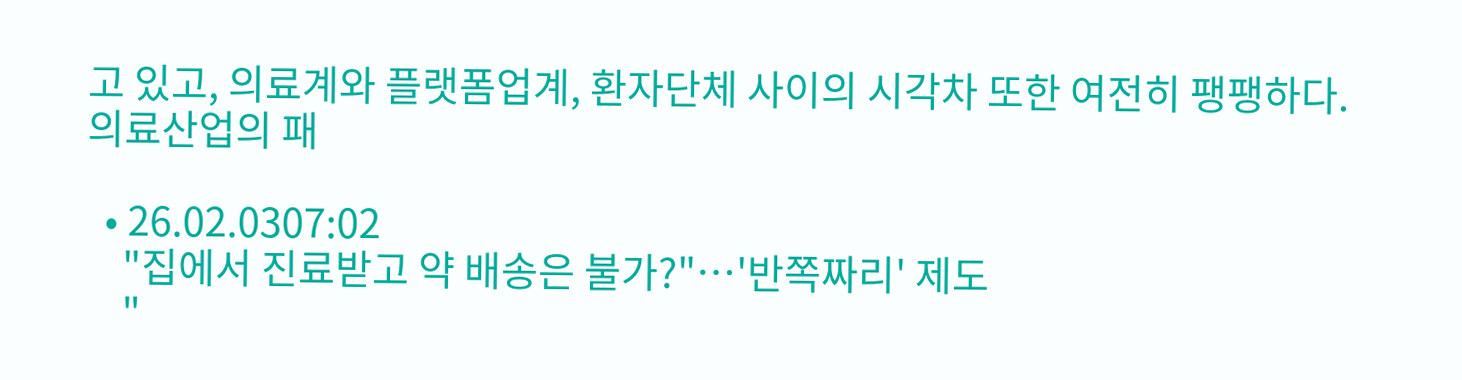고 있고, 의료계와 플랫폼업계, 환자단체 사이의 시각차 또한 여전히 팽팽하다. 의료산업의 패

  • 26.02.0307:02
    "집에서 진료받고 약 배송은 불가?"…'반쪽짜리' 제도
    "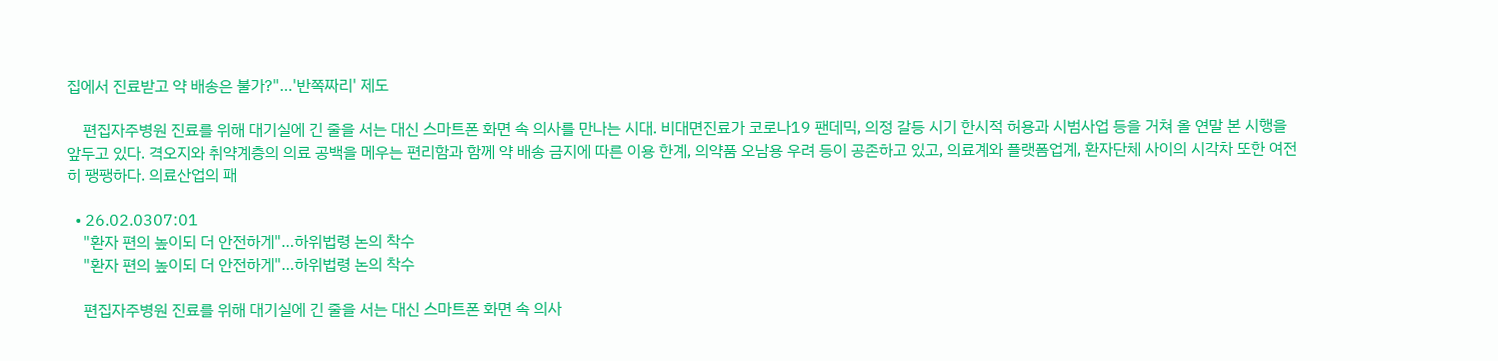집에서 진료받고 약 배송은 불가?"…'반쪽짜리' 제도

    편집자주병원 진료를 위해 대기실에 긴 줄을 서는 대신 스마트폰 화면 속 의사를 만나는 시대. 비대면진료가 코로나19 팬데믹, 의정 갈등 시기 한시적 허용과 시범사업 등을 거쳐 올 연말 본 시행을 앞두고 있다. 격오지와 취약계층의 의료 공백을 메우는 편리함과 함께 약 배송 금지에 따른 이용 한계, 의약품 오남용 우려 등이 공존하고 있고, 의료계와 플랫폼업계, 환자단체 사이의 시각차 또한 여전히 팽팽하다. 의료산업의 패

  • 26.02.0307:01
    "환자 편의 높이되 더 안전하게"…하위법령 논의 착수
    "환자 편의 높이되 더 안전하게"…하위법령 논의 착수

    편집자주병원 진료를 위해 대기실에 긴 줄을 서는 대신 스마트폰 화면 속 의사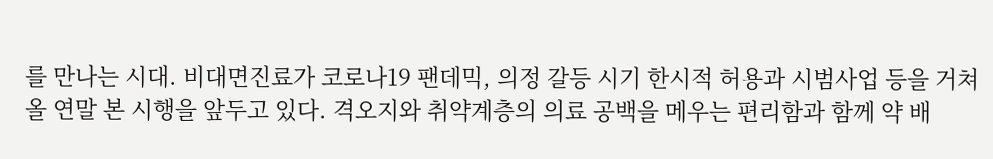를 만나는 시대. 비대면진료가 코로나19 팬데믹, 의정 갈등 시기 한시적 허용과 시범사업 등을 거쳐 올 연말 본 시행을 앞두고 있다. 격오지와 취약계층의 의료 공백을 메우는 편리함과 함께 약 배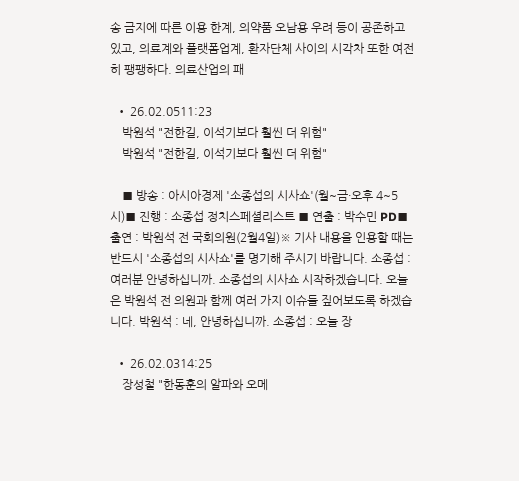송 금지에 따른 이용 한계, 의약품 오남용 우려 등이 공존하고 있고, 의료계와 플랫폼업계, 환자단체 사이의 시각차 또한 여전히 팽팽하다. 의료산업의 패

  • 26.02.0511:23
    박원석 "전한길, 이석기보다 훨씬 더 위험"
    박원석 "전한길, 이석기보다 훨씬 더 위험"

    ■ 방송 : 아시아경제 '소종섭의 시사쇼'(월~금·오후 4~5시)■ 진행 : 소종섭 정치스페셜리스트 ■ 연출 : 박수민 PD■ 출연 : 박원석 전 국회의원(2월4일)※ 기사 내용을 인용할 때는 반드시 '소종섭의 시사쇼'를 명기해 주시기 바랍니다. 소종섭 : 여러분 안녕하십니까. 소종섭의 시사쇼 시작하겠습니다. 오늘은 박원석 전 의원과 함께 여러 가지 이슈들 짚어보도록 하겠습니다. 박원석 : 네, 안녕하십니까. 소종섭 : 오늘 장

  • 26.02.0314:25
    장성철 "한동훈의 알파와 오메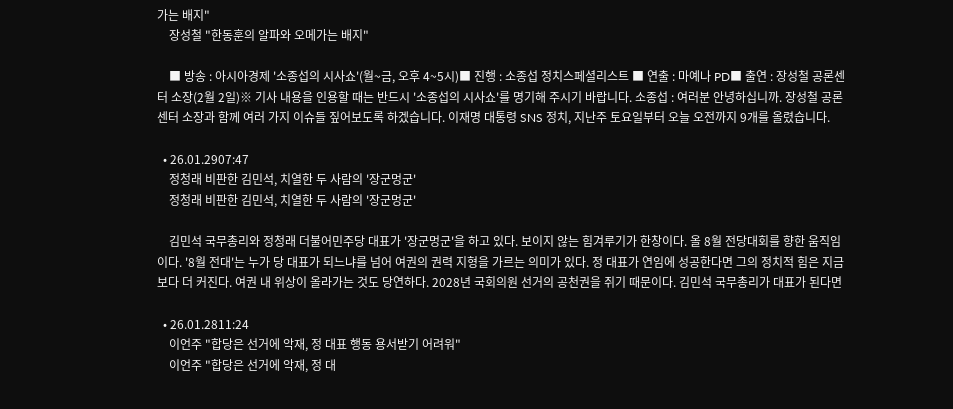가는 배지"
    장성철 "한동훈의 알파와 오메가는 배지"

    ■ 방송 : 아시아경제 '소종섭의 시사쇼'(월~금, 오후 4~5시)■ 진행 : 소종섭 정치스페셜리스트 ■ 연출 : 마예나 PD■ 출연 : 장성철 공론센터 소장(2월 2일)※ 기사 내용을 인용할 때는 반드시 '소종섭의 시사쇼'를 명기해 주시기 바랍니다. 소종섭 : 여러분 안녕하십니까. 장성철 공론센터 소장과 함께 여러 가지 이슈들 짚어보도록 하겠습니다. 이재명 대통령 SNS 정치, 지난주 토요일부터 오늘 오전까지 9개를 올렸습니다.

  • 26.01.2907:47
    정청래 비판한 김민석, 치열한 두 사람의 '장군멍군'
    정청래 비판한 김민석, 치열한 두 사람의 '장군멍군'

    김민석 국무총리와 정청래 더불어민주당 대표가 '장군멍군'을 하고 있다. 보이지 않는 힘겨루기가 한창이다. 올 8월 전당대회를 향한 움직임이다. '8월 전대'는 누가 당 대표가 되느냐를 넘어 여권의 권력 지형을 가르는 의미가 있다. 정 대표가 연임에 성공한다면 그의 정치적 힘은 지금보다 더 커진다. 여권 내 위상이 올라가는 것도 당연하다. 2028년 국회의원 선거의 공천권을 쥐기 때문이다. 김민석 국무총리가 대표가 된다면

  • 26.01.2811:24
    이언주 "합당은 선거에 악재, 정 대표 행동 용서받기 어려워"
    이언주 "합당은 선거에 악재, 정 대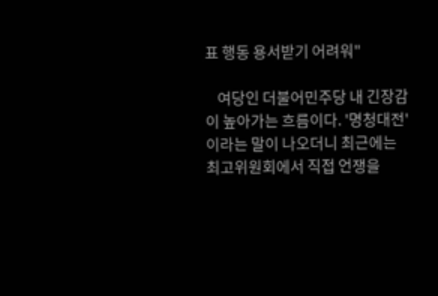표 행동 용서받기 어려워"

    여당인 더불어민주당 내 긴장감이 높아가는 흐름이다. '명청대전'이라는 말이 나오더니 최근에는 최고위원회에서 직접 언쟁을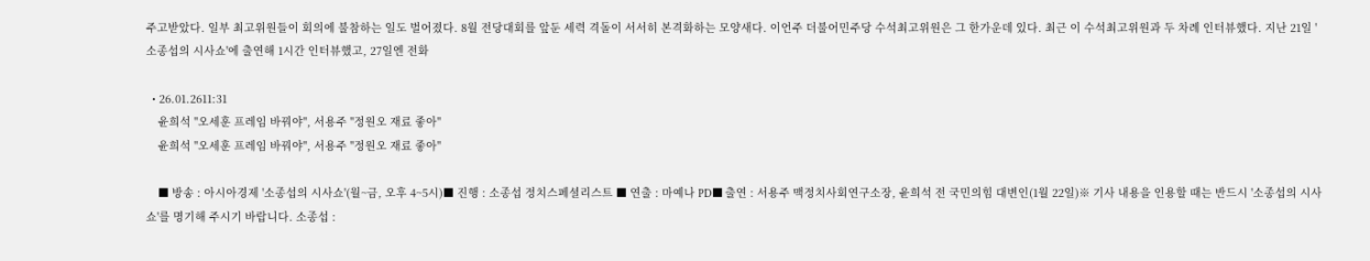주고받았다. 일부 최고위원들이 회의에 불참하는 일도 벌어졌다. 8월 전당대회를 앞둔 세력 격돌이 서서히 본격화하는 모양새다. 이언주 더불어민주당 수석최고위원은 그 한가운데 있다. 최근 이 수석최고위원과 두 차례 인터뷰했다. 지난 21일 '소종섭의 시사쇼'에 출연해 1시간 인터뷰했고, 27일엔 전화

  • 26.01.2611:31
    윤희석 "오세훈 프레임 바꿔야", 서용주 "정원오 재료 좋아"
    윤희석 "오세훈 프레임 바꿔야", 서용주 "정원오 재료 좋아"

    ■ 방송 : 아시아경제 '소종섭의 시사쇼'(월~금, 오후 4~5시)■ 진행 : 소종섭 정치스페셜리스트 ■ 연출 : 마예나 PD■ 출연 : 서용주 맥정치사회연구소장, 윤희석 전 국민의힘 대변인(1월 22일)※ 기사 내용을 인용할 때는 반드시 '소종섭의 시사쇼'를 명기해 주시기 바랍니다. 소종섭 :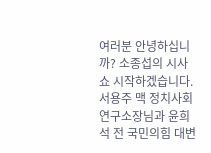여러분 안녕하십니까? 소종섭의 시사쇼 시작하겠습니다. 서용주 맥 정치사회연구소장님과 윤희석 전 국민의힘 대변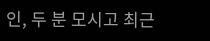인, 두 분 모시고 최근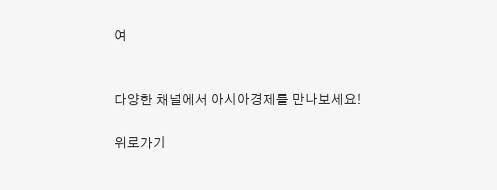여


다양한 채널에서 아시아경제를 만나보세요!

위로가기